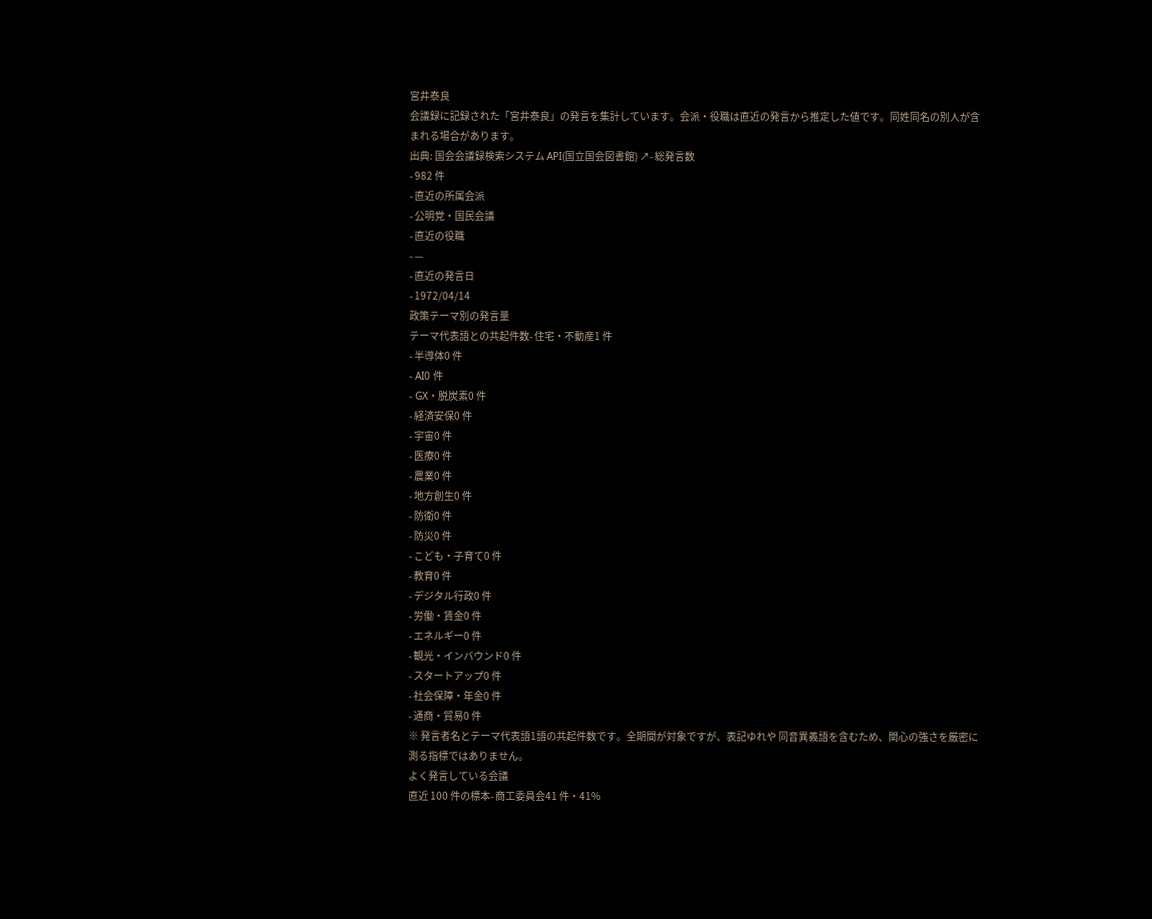宮井泰良
会議録に記録された「宮井泰良」の発言を集計しています。会派・役職は直近の発言から推定した値です。同姓同名の別人が含まれる場合があります。
出典: 国会会議録検索システム API(国立国会図書館) ↗- 総発言数
- 982 件
- 直近の所属会派
- 公明党・国民会議
- 直近の役職
- —
- 直近の発言日
- 1972/04/14
政策テーマ別の発言量
テーマ代表語との共起件数- 住宅・不動産1 件
- 半導体0 件
- AI0 件
- GX・脱炭素0 件
- 経済安保0 件
- 宇宙0 件
- 医療0 件
- 農業0 件
- 地方創生0 件
- 防衛0 件
- 防災0 件
- こども・子育て0 件
- 教育0 件
- デジタル行政0 件
- 労働・賃金0 件
- エネルギー0 件
- 観光・インバウンド0 件
- スタートアップ0 件
- 社会保障・年金0 件
- 通商・貿易0 件
※ 発言者名とテーマ代表語1語の共起件数です。全期間が対象ですが、表記ゆれや 同音異義語を含むため、関心の強さを厳密に測る指標ではありません。
よく発言している会議
直近 100 件の標本- 商工委員会41 件・41%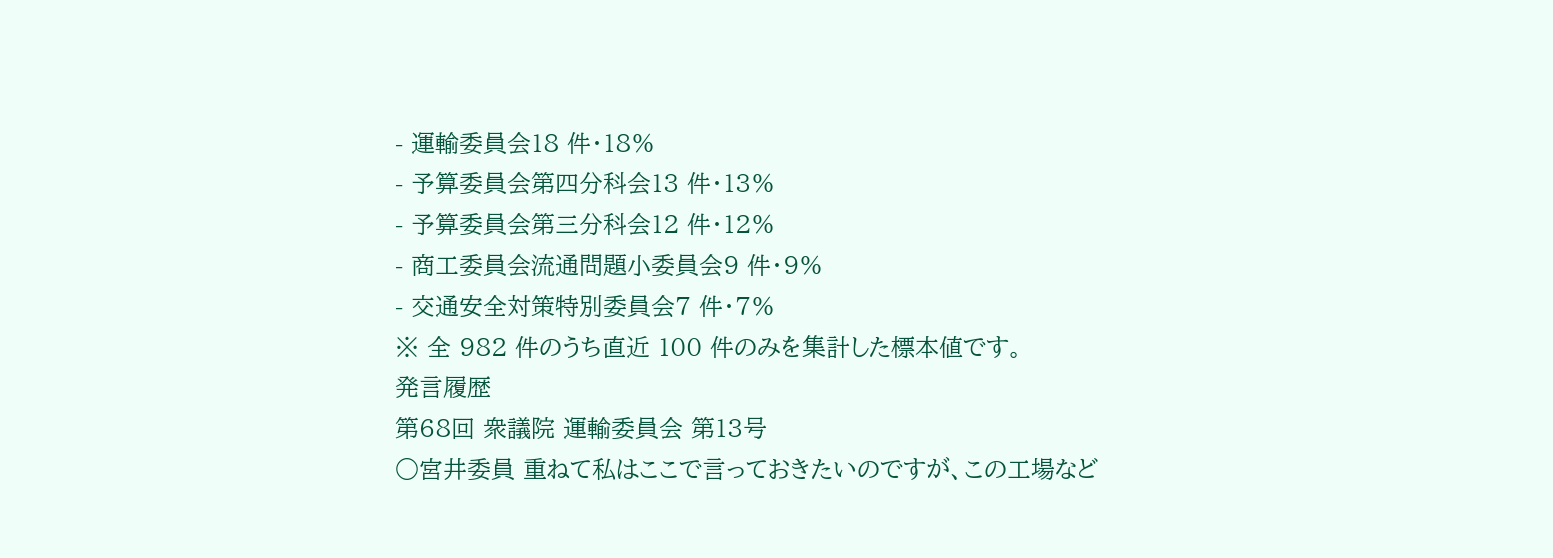- 運輸委員会18 件・18%
- 予算委員会第四分科会13 件・13%
- 予算委員会第三分科会12 件・12%
- 商工委員会流通問題小委員会9 件・9%
- 交通安全対策特別委員会7 件・7%
※ 全 982 件のうち直近 100 件のみを集計した標本値です。
発言履歴
第68回 衆議院 運輸委員会 第13号
○宮井委員 重ねて私はここで言っておきたいのですが、この工場など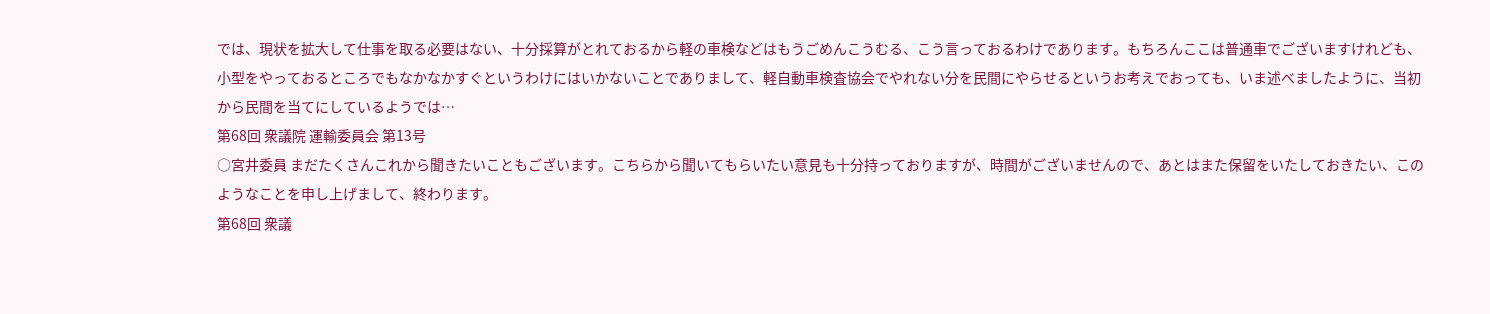では、現状を拡大して仕事を取る必要はない、十分採算がとれておるから軽の車検などはもうごめんこうむる、こう言っておるわけであります。もちろんここは普通車でございますけれども、小型をやっておるところでもなかなかすぐというわけにはいかないことでありまして、軽自動車検査協会でやれない分を民間にやらせるというお考えでおっても、いま述べましたように、当初から民間を当てにしているようでは…
第68回 衆議院 運輸委員会 第13号
○宮井委員 まだたくさんこれから聞きたいこともございます。こちらから聞いてもらいたい意見も十分持っておりますが、時間がございませんので、あとはまた保留をいたしておきたい、このようなことを申し上げまして、終わります。
第68回 衆議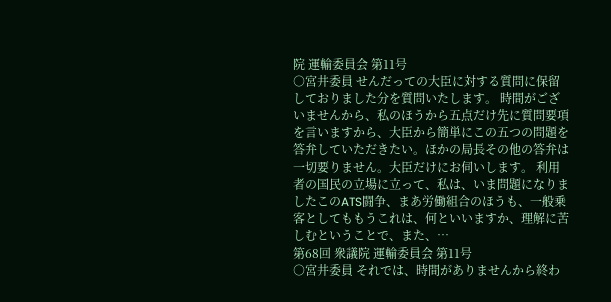院 運輸委員会 第11号
○宮井委員 せんだっての大臣に対する質問に保留しておりました分を質問いたします。 時間がございませんから、私のほうから五点だけ先に質問要項を言いますから、大臣から簡単にこの五つの問題を答弁していただきたい。ほかの局長その他の答弁は一切要りません。大臣だけにお伺いします。 利用者の国民の立場に立って、私は、いま問題になりましたこのATS闘争、まあ労働組合のほうも、一般乗客としてももうこれは、何といいますか、理解に苦しむということで、また、…
第68回 衆議院 運輸委員会 第11号
○宮井委員 それでは、時間がありませんから終わ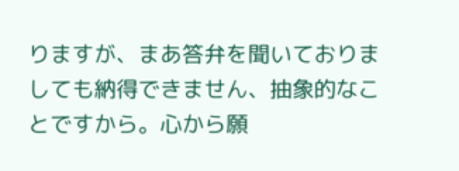りますが、まあ答弁を聞いておりましても納得できません、抽象的なことですから。心から願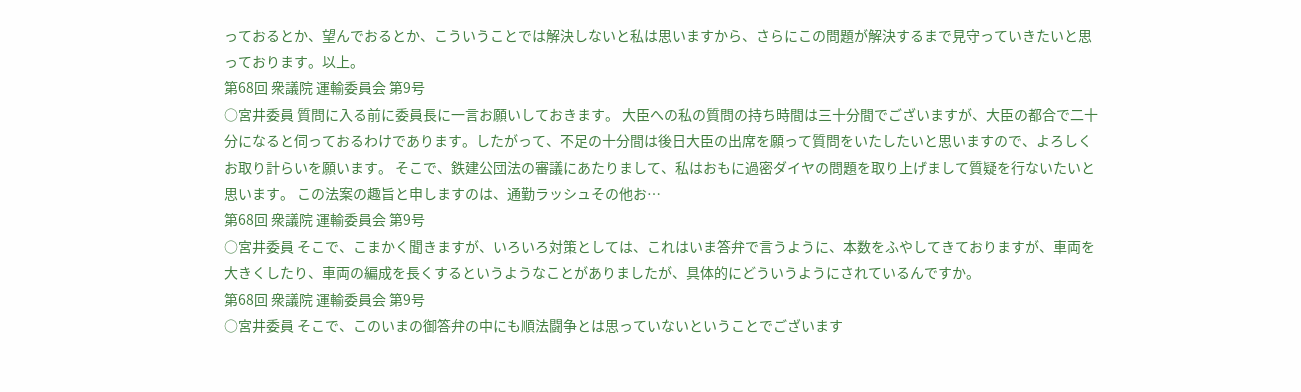っておるとか、望んでおるとか、こういうことでは解決しないと私は思いますから、さらにこの問題が解決するまで見守っていきたいと思っております。以上。
第68回 衆議院 運輸委員会 第9号
○宮井委員 質問に入る前に委員長に一言お願いしておきます。 大臣への私の質問の持ち時間は三十分間でございますが、大臣の都合で二十分になると伺っておるわけであります。したがって、不足の十分間は後日大臣の出席を願って質問をいたしたいと思いますので、よろしくお取り計らいを願います。 そこで、鉄建公団法の審議にあたりまして、私はおもに過密ダイヤの問題を取り上げまして質疑を行ないたいと思います。 この法案の趣旨と申しますのは、通勤ラッシュその他お…
第68回 衆議院 運輸委員会 第9号
○宮井委員 そこで、こまかく聞きますが、いろいろ対策としては、これはいま答弁で言うように、本数をふやしてきておりますが、車両を大きくしたり、車両の編成を長くするというようなことがありましたが、具体的にどういうようにされているんですか。
第68回 衆議院 運輸委員会 第9号
○宮井委員 そこで、このいまの御答弁の中にも順法闘争とは思っていないということでございます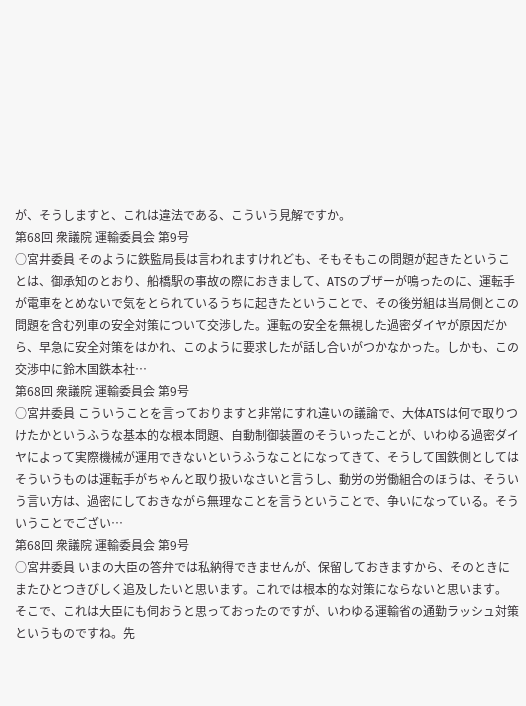が、そうしますと、これは違法である、こういう見解ですか。
第68回 衆議院 運輸委員会 第9号
○宮井委員 そのように鉄監局長は言われますけれども、そもそもこの問題が起きたということは、御承知のとおり、船橋駅の事故の際におきまして、ATSのブザーが鳴ったのに、運転手が電車をとめないで気をとられているうちに起きたということで、その後労組は当局側とこの問題を含む列車の安全対策について交渉した。運転の安全を無視した過密ダイヤが原因だから、早急に安全対策をはかれ、このように要求したが話し合いがつかなかった。しかも、この交渉中に鈴木国鉄本社…
第68回 衆議院 運輸委員会 第9号
○宮井委員 こういうことを言っておりますと非常にすれ違いの議論で、大体ATSは何で取りつけたかというふうな基本的な根本問題、自動制御装置のそういったことが、いわゆる過密ダイヤによって実際機械が運用できないというふうなことになってきて、そうして国鉄側としてはそういうものは運転手がちゃんと取り扱いなさいと言うし、動労の労働組合のほうは、そういう言い方は、過密にしておきながら無理なことを言うということで、争いになっている。そういうことでござい…
第68回 衆議院 運輸委員会 第9号
○宮井委員 いまの大臣の答弁では私納得できませんが、保留しておきますから、そのときにまたひとつきびしく追及したいと思います。これでは根本的な対策にならないと思います。 そこで、これは大臣にも伺おうと思っておったのですが、いわゆる運輸省の通勤ラッシュ対策というものですね。先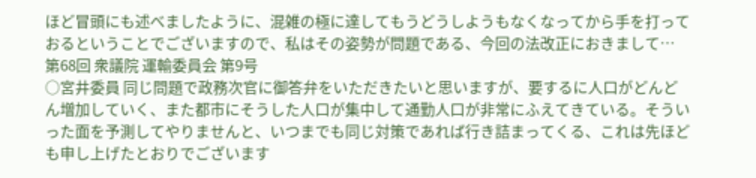ほど冒頭にも述べましたように、混雑の極に達してもうどうしようもなくなってから手を打っておるということでございますので、私はその姿勢が問題である、今回の法改正におきまして…
第68回 衆議院 運輸委員会 第9号
○宮井委員 同じ問題で政務次官に御答弁をいただきたいと思いますが、要するに人口がどんどん増加していく、また都市にそうした人口が集中して通勤人口が非常にふえてきている。そういった面を予測してやりませんと、いつまでも同じ対策であれば行き詰まってくる、これは先ほども申し上げたとおりでございます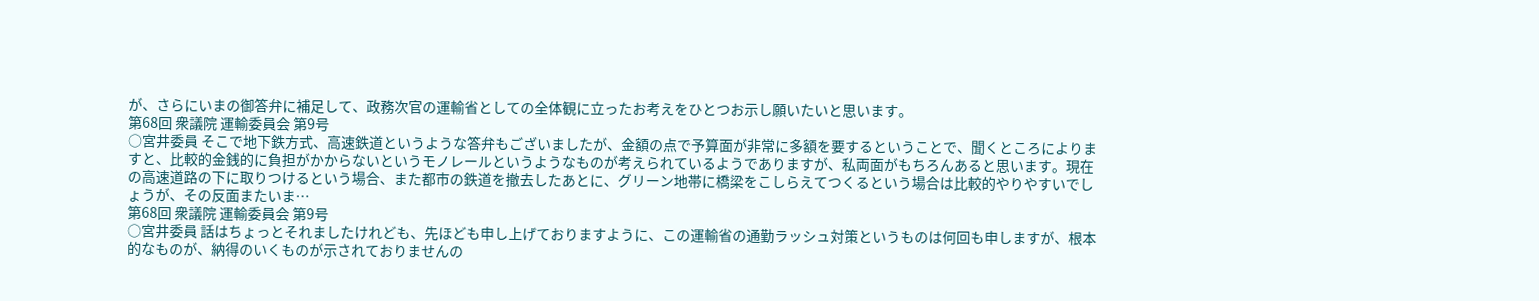が、さらにいまの御答弁に補足して、政務次官の運輸省としての全体観に立ったお考えをひとつお示し願いたいと思います。
第68回 衆議院 運輸委員会 第9号
○宮井委員 そこで地下鉄方式、高速鉄道というような答弁もございましたが、金額の点で予算面が非常に多額を要するということで、聞くところによりますと、比較的金銭的に負担がかからないというモノレールというようなものが考えられているようでありますが、私両面がもちろんあると思います。現在の高速道路の下に取りつけるという場合、また都市の鉄道を撤去したあとに、グリーン地帯に橋梁をこしらえてつくるという場合は比較的やりやすいでしょうが、その反面またいま…
第68回 衆議院 運輸委員会 第9号
○宮井委員 話はちょっとそれましたけれども、先ほども申し上げておりますように、この運輸省の通勤ラッシュ対策というものは何回も申しますが、根本的なものが、納得のいくものが示されておりませんの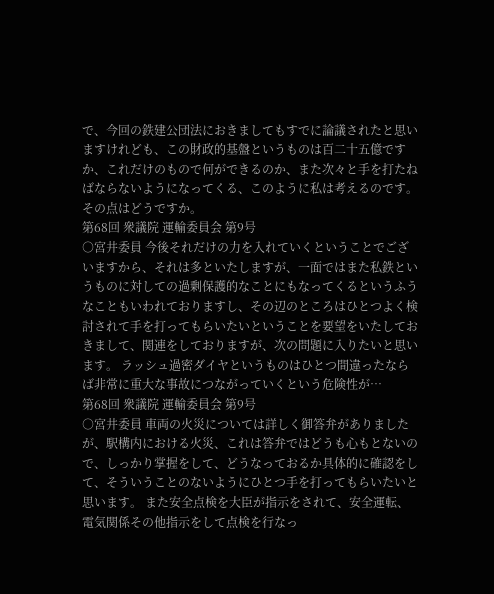で、今回の鉄建公団法におきましてもすでに論議されたと思いますけれども、この財政的基盤というものは百二十五億ですか、これだけのもので何ができるのか、また次々と手を打たねばならないようになってくる、このように私は考えるのです。その点はどうですか。
第68回 衆議院 運輸委員会 第9号
○宮井委員 今後それだけの力を入れていくということでございますから、それは多といたしますが、一面ではまた私鉄というものに対しての過剰保護的なことにもなってくるというふうなこともいわれておりますし、その辺のところはひとつよく検討されて手を打ってもらいたいということを要望をいたしておきまして、関連をしておりますが、次の問題に入りたいと思います。 ラッシュ過密ダイヤというものはひとつ間違ったならば非常に重大な事故につながっていくという危険性が…
第68回 衆議院 運輸委員会 第9号
○宮井委員 車両の火災については詳しく御答弁がありましたが、駅構内における火災、これは答弁ではどうも心もとないので、しっかり掌握をして、どうなっておるか具体的に確認をして、そういうことのないようにひとつ手を打ってもらいたいと思います。 また安全点検を大臣が指示をされて、安全運転、電気関係その他指示をして点検を行なっ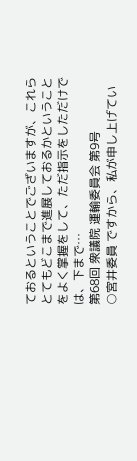ておるということでございますが、これらとてもどこまで進展しておるかということをよく掌握をして、ただ指示をしただけでは、下まで…
第68回 衆議院 運輸委員会 第9号
○宮井委員 ですから、私が申し上げてい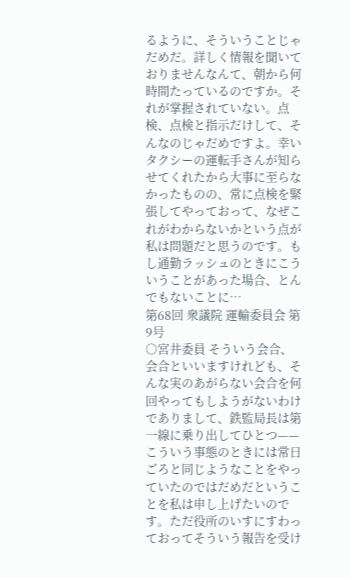るように、そういうことじゃだめだ。詳しく情報を聞いておりませんなんて、朝から何時間たっているのですか。それが掌握されていない。点検、点検と指示だけして、そんなのじゃだめですよ。幸いタクシーの運転手さんが知らせてくれたから大事に至らなかったものの、常に点検を緊張してやっておって、なぜこれがわからないかという点が私は問題だと思うのです。もし通勤ラッシュのときにこういうことがあった場合、とんでもないことに…
第68回 衆議院 運輸委員会 第9号
○宮井委員 そういう会合、会合といいますけれども、そんな実のあがらない会合を何回やってもしようがないわけでありまして、鉄監局長は第一線に乗り出してひとつ——こういう事態のときには常日ごろと同じようなことをやっていたのではだめだということを私は申し上げたいのです。ただ役所のいすにすわっておってそういう報告を受け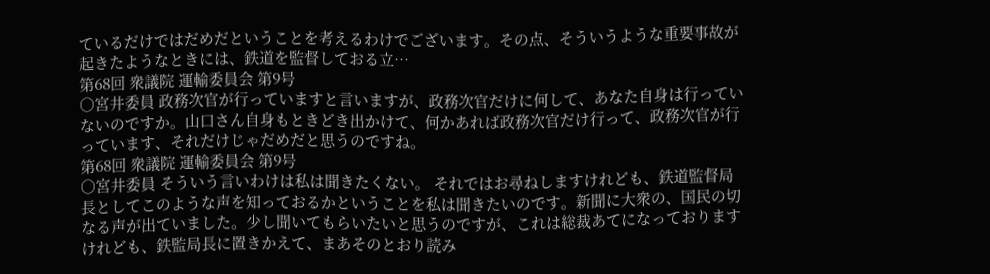ているだけではだめだということを考えるわけでございます。その点、そういうような重要事故が起きたようなときには、鉄道を監督しておる立…
第68回 衆議院 運輸委員会 第9号
○宮井委員 政務次官が行っていますと言いますが、政務次官だけに何して、あなた自身は行っていないのですか。山口さん自身もときどき出かけて、何かあれば政務次官だけ行って、政務次官が行っています、それだけじゃだめだと思うのですね。
第68回 衆議院 運輸委員会 第9号
○宮井委員 そういう言いわけは私は聞きたくない。 それではお尋ねしますけれども、鉄道監督局長としてこのような声を知っておるかということを私は聞きたいのです。新聞に大衆の、国民の切なる声が出ていました。少し聞いてもらいたいと思うのですが、これは総裁あてになっておりますけれども、鉄監局長に置きかえて、まあそのとおり読み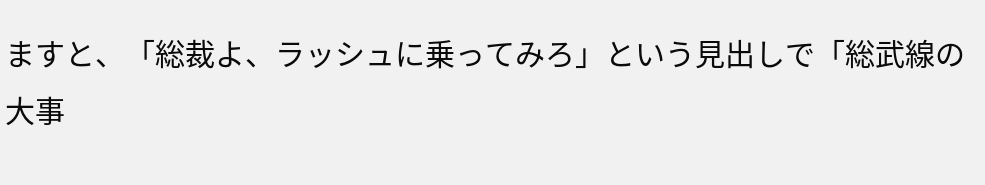ますと、「総裁よ、ラッシュに乗ってみろ」という見出しで「総武線の大事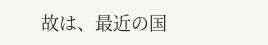故は、最近の国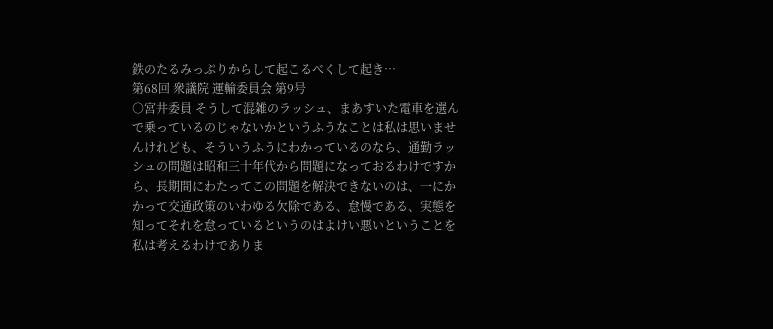鉄のたるみっぷりからして起こるべくして起き…
第68回 衆議院 運輸委員会 第9号
○宮井委員 そうして混雑のラッシュ、まあすいた電車を選んで乗っているのじゃないかというふうなことは私は思いませんけれども、そういうふうにわかっているのなら、通勤ラッシュの問題は昭和三十年代から問題になっておるわけですから、長期間にわたってこの問題を解決できないのは、一にかかって交通政策のいわゆる欠除である、怠慢である、実態を知ってそれを怠っているというのはよけい悪いということを私は考えるわけでありま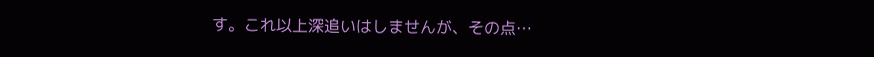す。これ以上深追いはしませんが、その点…